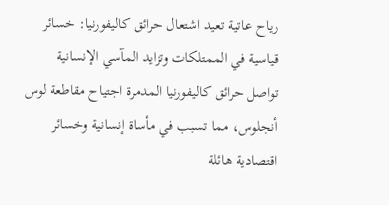رياح عاتية تعيد اشتعال حرائق كاليفورنيا: خسائر قياسية في الممتلكات وتزايد المآسي الإنسانية
تواصل حرائق كاليفورنيا المدمرة اجتياح مقاطعة لوس أنجلوس، مما تسبب في مأساة إنسانية وخسائر اقتصادية هائلة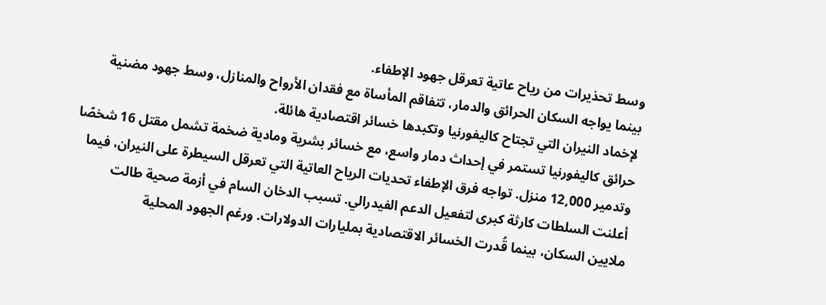وسط تحذيرات من رياح عاتية تعرقل جهود الإطفاء.
بينما يواجه السكان الحرائق والدمار، تتفاقم المأساة مع فقدان الأرواح والمنازل، وسط جهود مضنية لإخماد النيران التي تجتاح كاليفورنيا وتكبدها خسائر اقتصادية هائلة.
حرائق كاليفورنيا تستمر في إحداث دمار واسع، مع خسائر بشرية ومادية ضخمة تشمل مقتل 16 شخصًا وتدمير 12,000 منزل. تواجه فرق الإطفاء تحديات الرياح العاتية التي تعرقل السيطرة على النيران، فيما أعلنت السلطات كارثة كبرى لتفعيل الدعم الفيدرالي. تسبب الدخان السام في أزمة صحية طالت ملايين السكان، بينما قُدرت الخسائر الاقتصادية بمليارات الدولارات. ورغم الجهود المحلية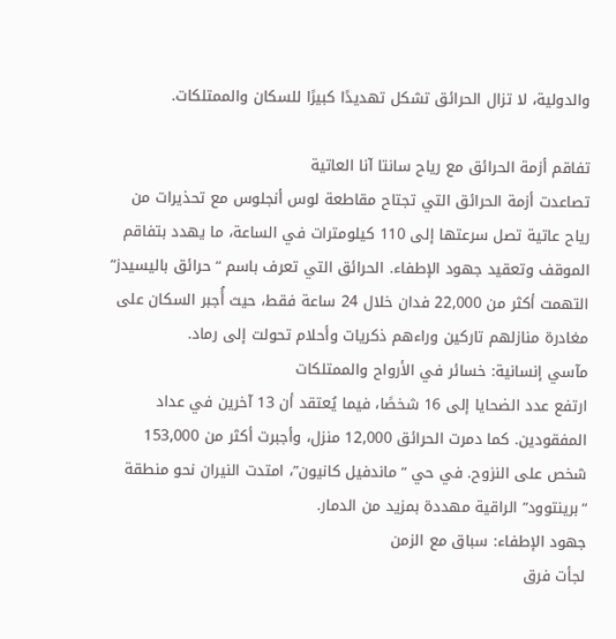والدولية، لا تزال الحرائق تشكل تهديدًا كبيرًا للسكان والممتلكات.

تفاقم أزمة الحرائق مع رياح سانتا آنا العاتية
تصاعدت أزمة الحرائق التي تجتاح مقاطعة لوس أنجلوس مع تحذيرات من رياح عاتية تصل سرعتها إلى 110 كيلومترات في الساعة، ما يهدد بتفاقم الموقف وتعقيد جهود الإطفاء. الحرائق التي تعرف باسم “حرائق باليسيدز” التهمت أكثر من 22,000 فدان خلال 24 ساعة فقط، حيث أُجبر السكان على مغادرة منازلهم تاركين وراءهم ذكريات وأحلام تحولت إلى رماد.
مآسي إنسانية: خسائر في الأرواح والممتلكات
ارتفع عدد الضحايا إلى 16 شخصًا، فيما يُعتقد أن 13 آخرين في عداد المفقودين. كما دمرت الحرائق 12,000 منزل، وأجبرت أكثر من 153,000 شخص على النزوح. في حي “ماندفيل كانيون”، امتدت النيران نحو منطقة “برينتوود” الراقية مهددة بمزيد من الدمار.
جهود الإطفاء: سباق مع الزمن
لجأت فرق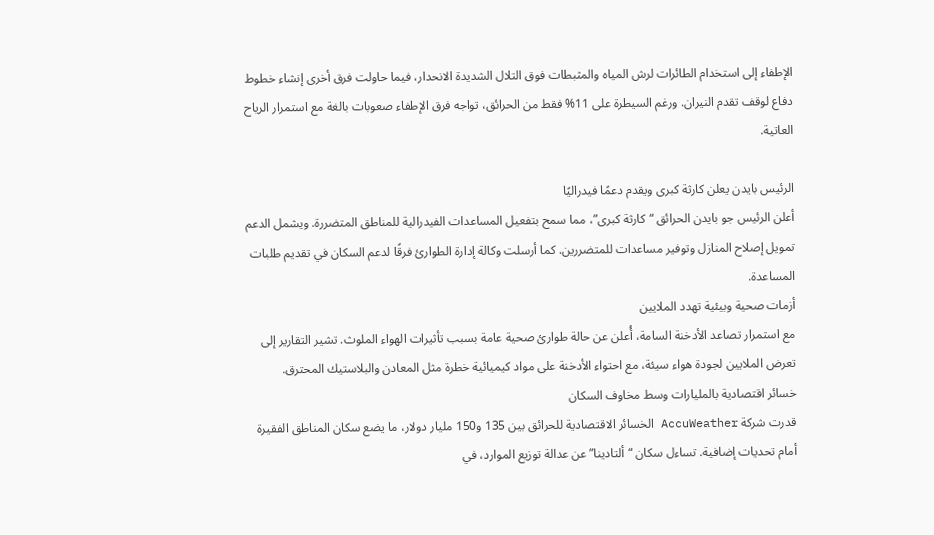الإطفاء إلى استخدام الطائرات لرش المياه والمثبطات فوق التلال الشديدة الانحدار، فيما حاولت فرق أخرى إنشاء خطوط دفاع لوقف تقدم النيران. ورغم السيطرة على 11% فقط من الحرائق، تواجه فرق الإطفاء صعوبات بالغة مع استمرار الرياح العاتية.

الرئيس بايدن يعلن كارثة كبرى ويقدم دعمًا فيدراليًا
أعلن الرئيس جو بايدن الحرائق “كارثة كبرى”، مما سمح بتفعيل المساعدات الفيدرالية للمناطق المتضررة. ويشمل الدعم تمويل إصلاح المنازل وتوفير مساعدات للمتضررين. كما أرسلت وكالة إدارة الطوارئ فرقًا لدعم السكان في تقديم طلبات المساعدة.
أزمات صحية وبيئية تهدد الملايين
مع استمرار تصاعد الأدخنة السامة، أُعلن عن حالة طوارئ صحية عامة بسبب تأثيرات الهواء الملوث. تشير التقارير إلى تعرض الملايين لجودة هواء سيئة، مع احتواء الأدخنة على مواد كيميائية خطرة مثل المعادن والبلاستيك المحترق.
خسائر اقتصادية بالمليارات وسط مخاوف السكان
قدرت شركة AccuWeather الخسائر الاقتصادية للحرائق بين 135 و150 مليار دولار، ما يضع سكان المناطق الفقيرة أمام تحديات إضافية. تساءل سكان “ألتادينا” عن عدالة توزيع الموارد، في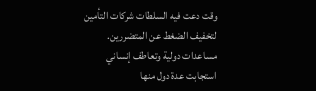وقت دعت فيه السلطات شركات التأمين لتخفيف الضغط عن المتضررين.
مساعدات دولية وتعاطف إنساني
استجابت عدة دول منها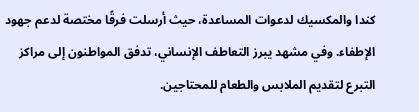كندا والمكسيك لدعوات المساعدة، حيث أرسلت فرقًا مختصة لدعم جهود الإطفاء. وفي مشهد يبرز التعاطف الإنساني، تدفق المواطنون إلى مراكز التبرع لتقديم الملابس والطعام للمحتاجين.